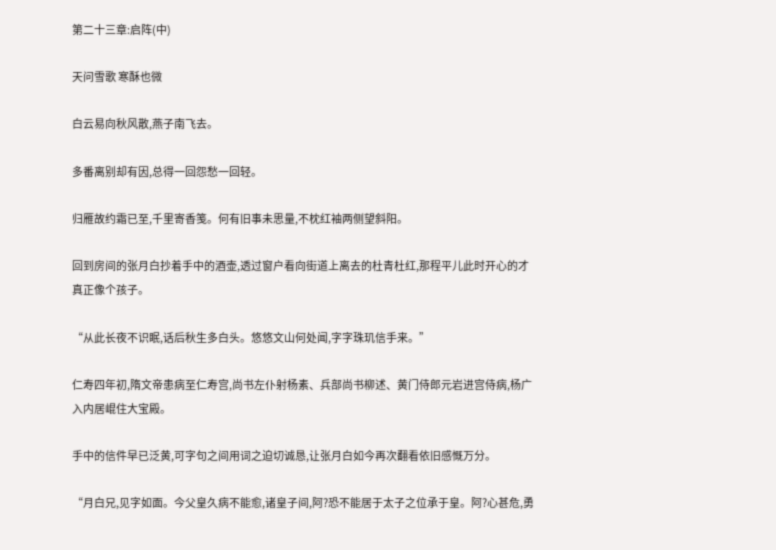第二十三章:启阵(中)

天问雪歌 寒酥也微

白云易向秋风散,燕子南飞去。

多番离别却有因,总得一回怨愁一回轻。

归雁故约霜已至,千里寄香笺。何有旧事未思量,不枕红袖两侧望斜阳。

回到房间的张月白抄着手中的酒壶,透过窗户看向街道上离去的杜青杜红,那程平儿此时开心的才真正像个孩子。

“从此长夜不识眠,话后秋生多白头。悠悠文山何处闻,字字珠玑信手来。”

仁寿四年初,隋文帝患病至仁寿宫,尚书左仆射杨素、兵部尚书柳述、黄门侍郎元岩进宫侍病,杨广入内居崐住大宝殿。

手中的信件早已泛黄,可字句之间用词之迫切诚恳,让张月白如今再次翻看依旧感慨万分。

“月白兄,见字如面。今父皇久病不能愈,诸皇子间,阿?恐不能居于太子之位承于皇。阿?心甚危,勇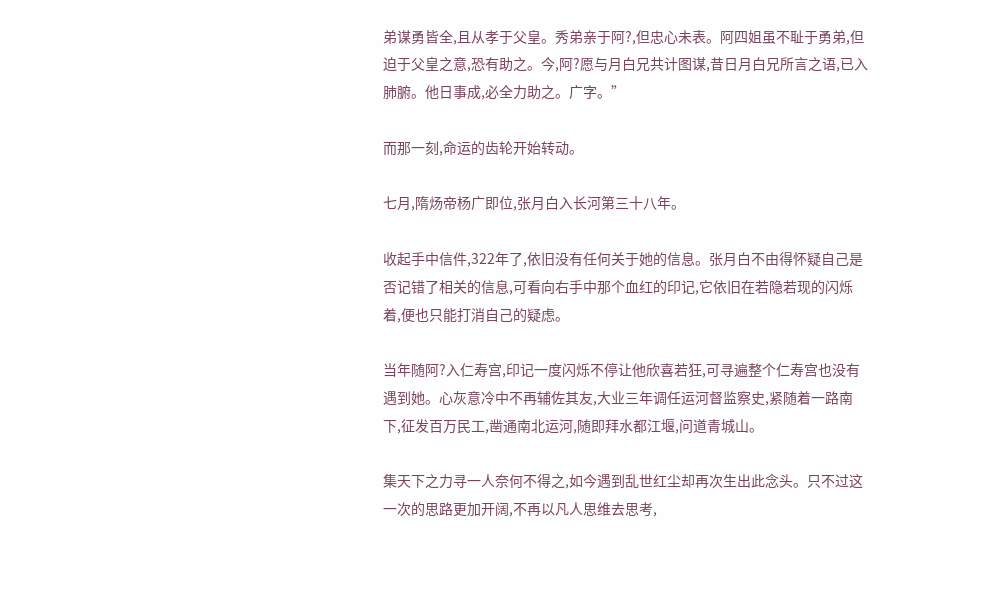弟谋勇皆全,且从孝于父皇。秀弟亲于阿?,但忠心未表。阿四姐虽不耻于勇弟,但迫于父皇之意,恐有助之。今,阿?愿与月白兄共计图谋,昔日月白兄所言之语,已入肺腑。他日事成,必全力助之。广字。”

而那一刻,命运的齿轮开始转动。

七月,隋炀帝杨广即位,张月白入长河第三十八年。

收起手中信件,322年了,依旧没有任何关于她的信息。张月白不由得怀疑自己是否记错了相关的信息,可看向右手中那个血红的印记,它依旧在若隐若现的闪烁着,便也只能打消自己的疑虑。

当年随阿?入仁寿宫,印记一度闪烁不停让他欣喜若狂,可寻遍整个仁寿宫也没有遇到她。心灰意冷中不再辅佐其友,大业三年调任运河督监察史,紧随着一路南下,征发百万民工,凿通南北运河,随即拜水都江堰,问道青城山。

集天下之力寻一人奈何不得之,如今遇到乱世红尘却再次生出此念头。只不过这一次的思路更加开阔,不再以凡人思维去思考,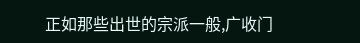正如那些出世的宗派一般,广收门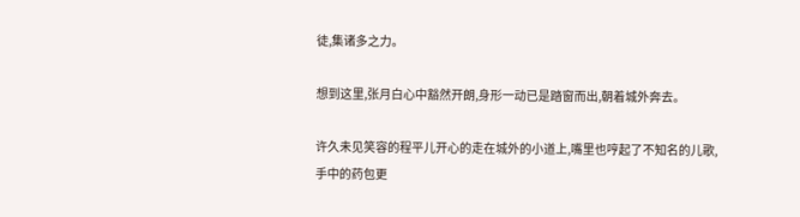徒,集诸多之力。

想到这里,张月白心中豁然开朗,身形一动已是踏窗而出,朝着城外奔去。

许久未见笑容的程平儿开心的走在城外的小道上,嘴里也哼起了不知名的儿歌,手中的药包更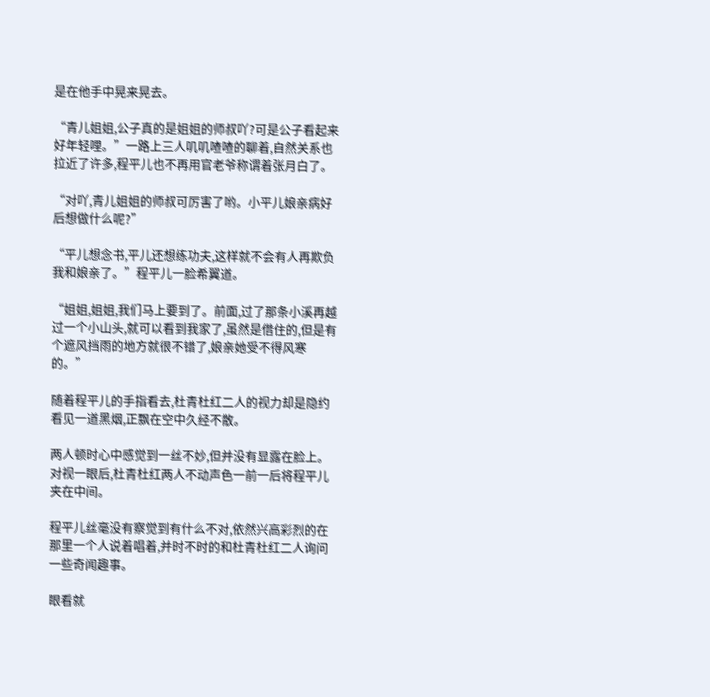是在他手中晃来晃去。

“青儿姐姐,公子真的是姐姐的师叔吖?可是公子看起来好年轻哩。”一路上三人叽叽喳喳的聊着,自然关系也拉近了许多,程平儿也不再用官老爷称谓着张月白了。

“对吖,青儿姐姐的师叔可厉害了哟。小平儿娘亲病好后想做什么呢?”

“平儿想念书,平儿还想练功夫,这样就不会有人再欺负我和娘亲了。”程平儿一脸希翼道。

“姐姐,姐姐,我们马上要到了。前面,过了那条小溪再越过一个小山头,就可以看到我家了,虽然是借住的,但是有个遮风挡雨的地方就很不错了,娘亲她受不得风寒的。”

随着程平儿的手指看去,杜青杜红二人的视力却是隐约看见一道黑烟,正飘在空中久经不散。

两人顿时心中感觉到一丝不妙,但并没有显露在脸上。对视一眼后,杜青杜红两人不动声色一前一后将程平儿夹在中间。

程平儿丝毫没有察觉到有什么不对,依然兴高彩烈的在那里一个人说着唱着,并时不时的和杜青杜红二人询问一些奇闻趣事。

眼看就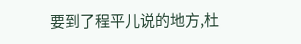要到了程平儿说的地方,杜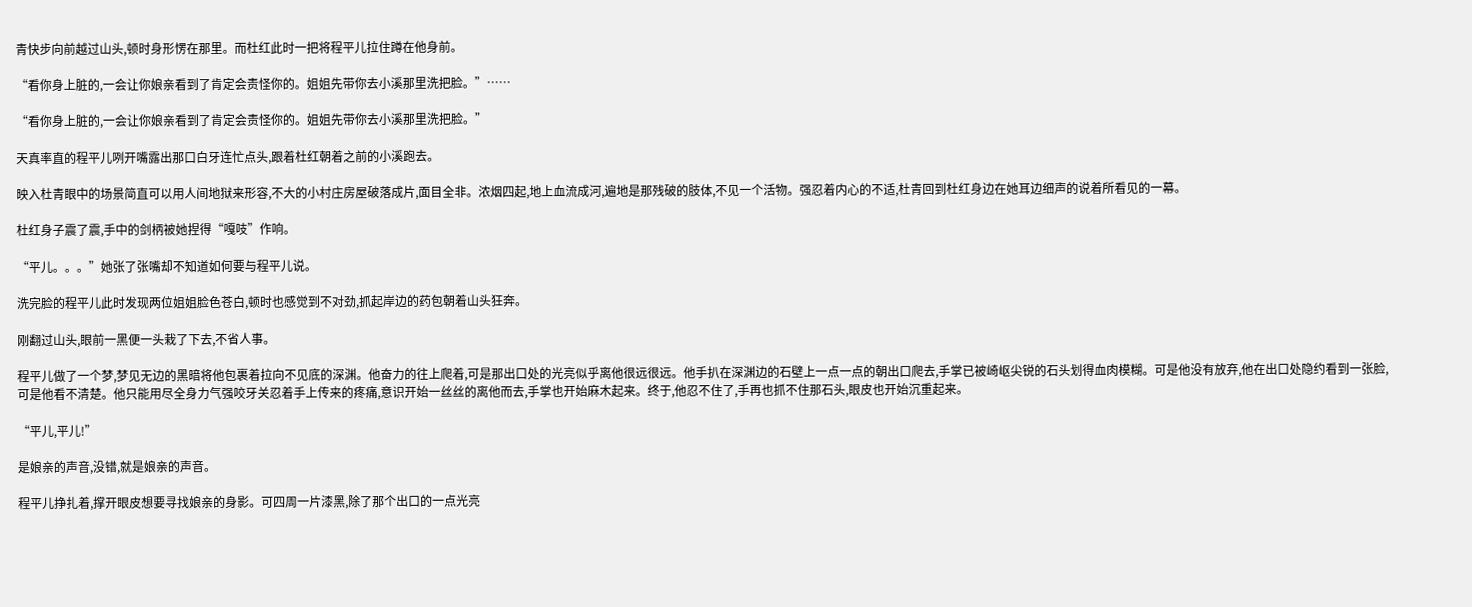青快步向前越过山头,顿时身形愣在那里。而杜红此时一把将程平儿拉住蹲在他身前。

“看你身上脏的,一会让你娘亲看到了肯定会责怪你的。姐姐先带你去小溪那里洗把脸。”……

“看你身上脏的,一会让你娘亲看到了肯定会责怪你的。姐姐先带你去小溪那里洗把脸。”

天真率直的程平儿咧开嘴露出那口白牙连忙点头,跟着杜红朝着之前的小溪跑去。

映入杜青眼中的场景简直可以用人间地狱来形容,不大的小村庄房屋破落成片,面目全非。浓烟四起,地上血流成河,遍地是那残破的肢体,不见一个活物。强忍着内心的不适,杜青回到杜红身边在她耳边细声的说着所看见的一幕。

杜红身子震了震,手中的剑柄被她捏得“嘎吱”作响。

“平儿。。。”她张了张嘴却不知道如何要与程平儿说。

洗完脸的程平儿此时发现两位姐姐脸色苍白,顿时也感觉到不对劲,抓起岸边的药包朝着山头狂奔。

刚翻过山头,眼前一黑便一头栽了下去,不省人事。

程平儿做了一个梦,梦见无边的黑暗将他包裹着拉向不见底的深渊。他奋力的往上爬着,可是那出口处的光亮似乎离他很远很远。他手扒在深渊边的石壁上一点一点的朝出口爬去,手掌已被崎岖尖锐的石头划得血肉模糊。可是他没有放弃,他在出口处隐约看到一张脸,可是他看不清楚。他只能用尽全身力气强咬牙关忍着手上传来的疼痛,意识开始一丝丝的离他而去,手掌也开始麻木起来。终于,他忍不住了,手再也抓不住那石头,眼皮也开始沉重起来。

“平儿,平儿!”

是娘亲的声音,没错,就是娘亲的声音。

程平儿挣扎着,撑开眼皮想要寻找娘亲的身影。可四周一片漆黑,除了那个出口的一点光亮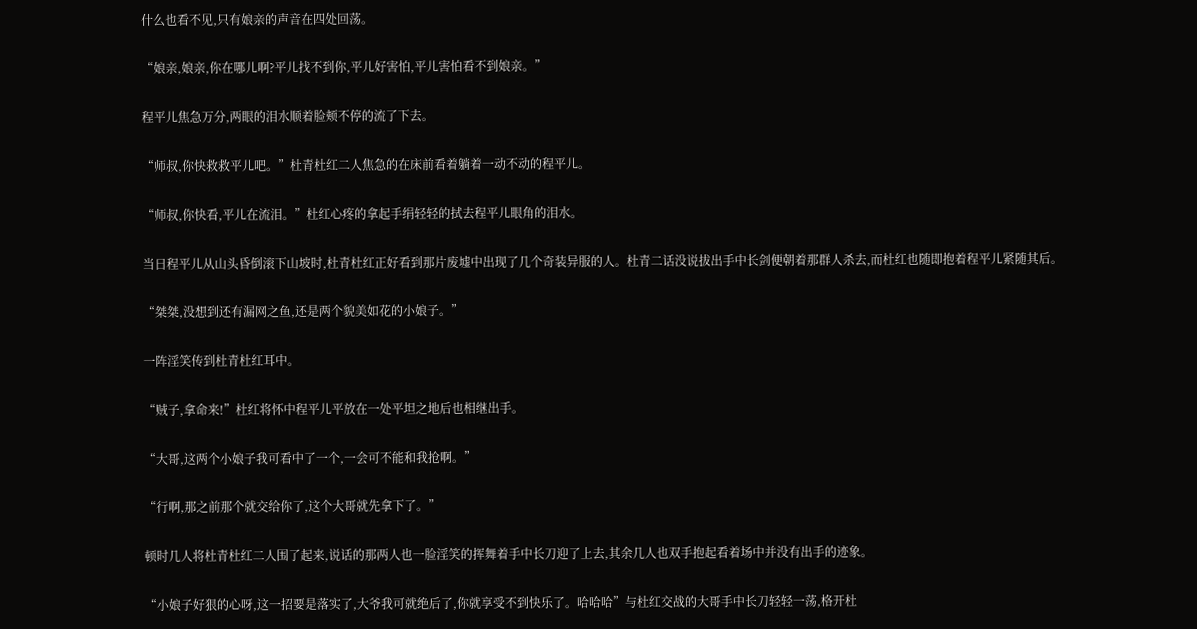什么也看不见,只有娘亲的声音在四处回荡。

“娘亲,娘亲,你在哪儿啊?平儿找不到你,平儿好害怕,平儿害怕看不到娘亲。”

程平儿焦急万分,两眼的泪水顺着脸颊不停的流了下去。

“师叔,你快救救平儿吧。”杜青杜红二人焦急的在床前看着躺着一动不动的程平儿。

“师叔,你快看,平儿在流泪。”杜红心疼的拿起手绢轻轻的拭去程平儿眼角的泪水。

当日程平儿从山头昏倒滚下山坡时,杜青杜红正好看到那片废墟中出现了几个奇装异服的人。杜青二话没说拔出手中长剑便朝着那群人杀去,而杜红也随即抱着程平儿紧随其后。

“桀桀,没想到还有漏网之鱼,还是两个貌美如花的小娘子。”

一阵淫笑传到杜青杜红耳中。

“贼子,拿命来!”杜红将怀中程平儿平放在一处平坦之地后也相继出手。

“大哥,这两个小娘子我可看中了一个,一会可不能和我抢啊。”

“行啊,那之前那个就交给你了,这个大哥就先拿下了。”

顿时几人将杜青杜红二人围了起来,说话的那两人也一脸淫笑的挥舞着手中长刀迎了上去,其余几人也双手抱起看着场中并没有出手的迹象。

“小娘子好狠的心呀,这一招要是落实了,大爷我可就绝后了,你就享受不到快乐了。哈哈哈”与杜红交战的大哥手中长刀轻轻一荡,格开杜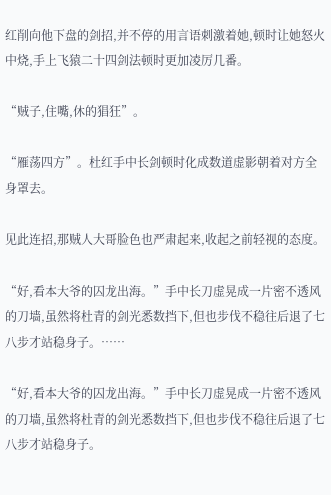红削向他下盘的剑招,并不停的用言语刺激着她,顿时让她怒火中烧,手上飞猿二十四剑法顿时更加凌厉几番。

“贼子,住嘴,休的猖狂”。

“雁荡四方”。杜红手中长剑顿时化成数道虚影朝着对方全身罩去。

见此连招,那贼人大哥脸色也严肃起来,收起之前轻视的态度。

“好,看本大爷的囚龙出海。”手中长刀虚晃成一片密不透风的刀墙,虽然将杜青的剑光悉数挡下,但也步伐不稳往后退了七八步才站稳身子。……

“好,看本大爷的囚龙出海。”手中长刀虚晃成一片密不透风的刀墙,虽然将杜青的剑光悉数挡下,但也步伐不稳往后退了七八步才站稳身子。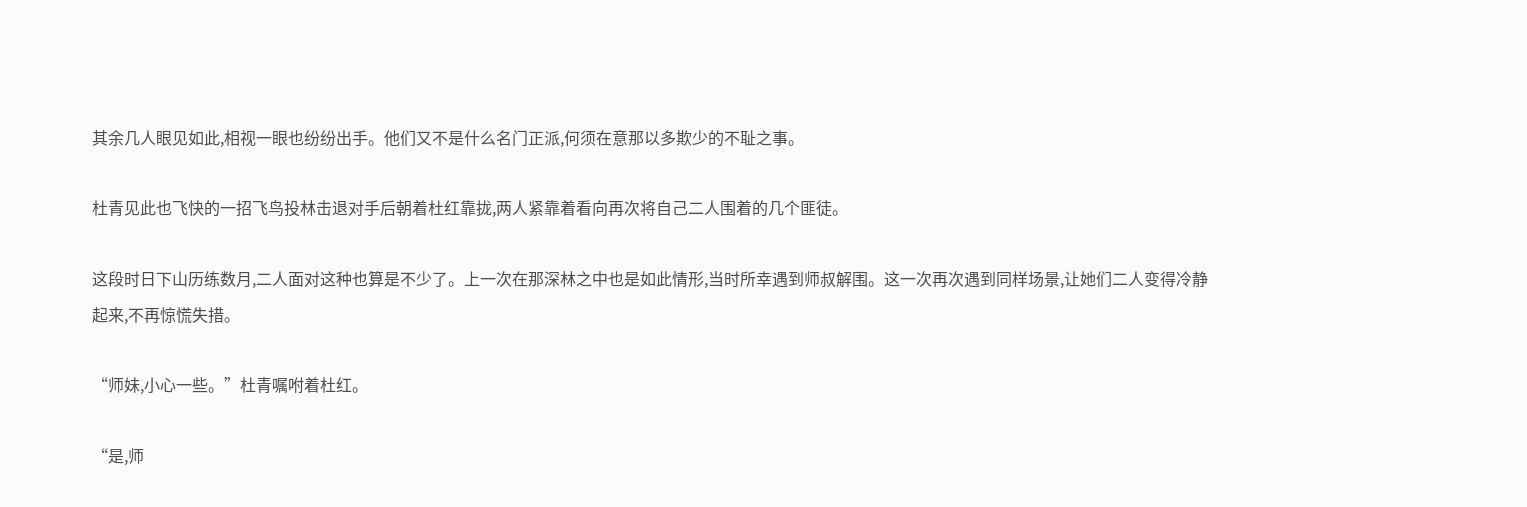其余几人眼见如此,相视一眼也纷纷出手。他们又不是什么名门正派,何须在意那以多欺少的不耻之事。

杜青见此也飞快的一招飞鸟投林击退对手后朝着杜红靠拢,两人紧靠着看向再次将自己二人围着的几个匪徒。

这段时日下山历练数月,二人面对这种也算是不少了。上一次在那深林之中也是如此情形,当时所幸遇到师叔解围。这一次再次遇到同样场景,让她们二人变得冷静起来,不再惊慌失措。

“师妹,小心一些。”杜青嘱咐着杜红。

“是,师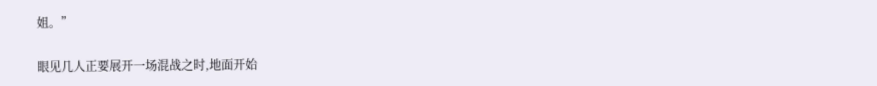姐。”

眼见几人正要展开一场混战之时,地面开始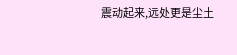震动起来,远处更是尘土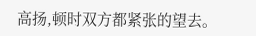高扬,顿时双方都紧张的望去。